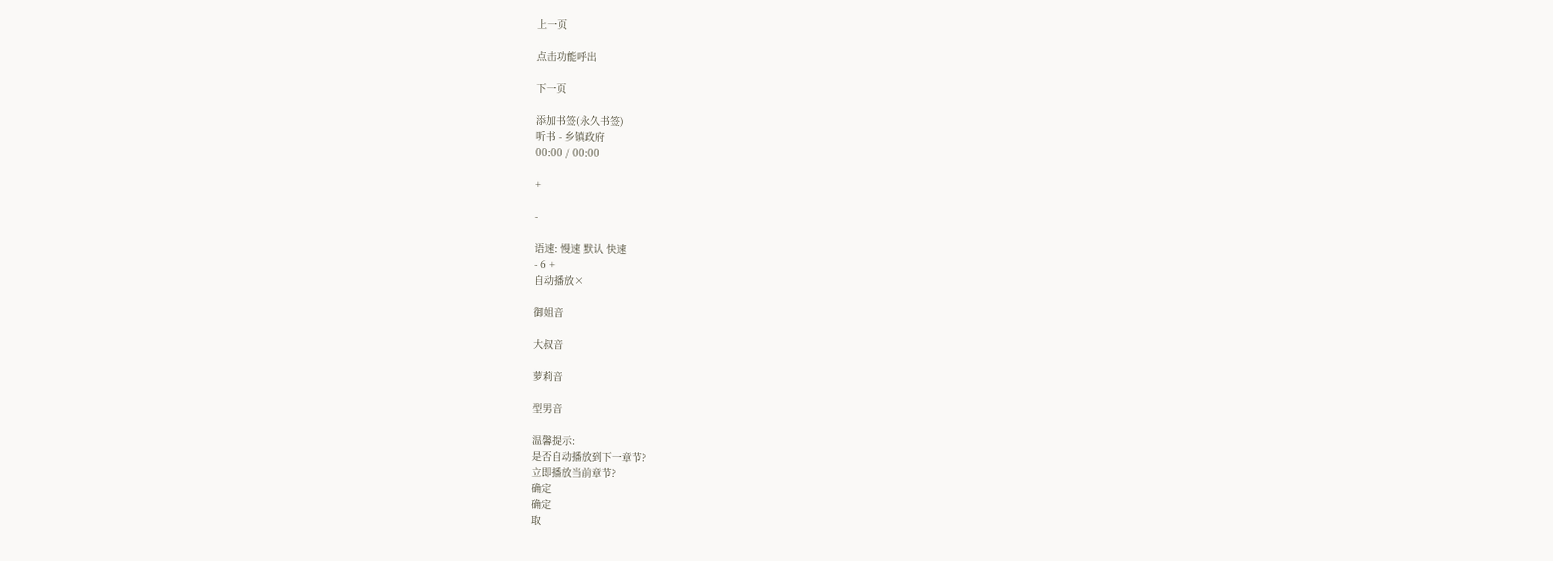上一页

点击功能呼出

下一页

添加书签(永久书签)
听书 - 乡镇政府
00:00 / 00:00

+

-

语速: 慢速 默认 快速
- 6 +
自动播放×

御姐音

大叔音

萝莉音

型男音

温馨提示:
是否自动播放到下一章节?
立即播放当前章节?
确定
确定
取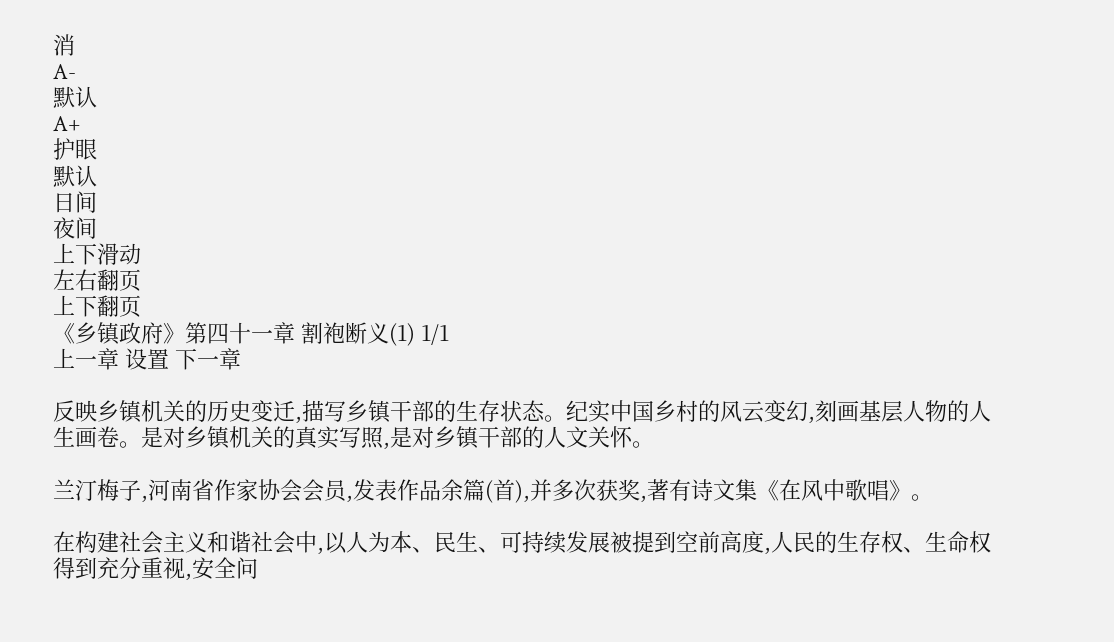消
A-
默认
A+
护眼
默认
日间
夜间
上下滑动
左右翻页
上下翻页
《乡镇政府》第四十一章 割袍断义(1) 1/1
上一章 设置 下一章

反映乡镇机关的历史变迁,描写乡镇干部的生存状态。纪实中国乡村的风云变幻,刻画基层人物的人生画卷。是对乡镇机关的真实写照,是对乡镇干部的人文关怀。

兰汀梅子,河南省作家协会会员,发表作品余篇(首),并多次获奖,著有诗文集《在风中歌唱》。

在构建社会主义和谐社会中,以人为本、民生、可持续发展被提到空前高度,人民的生存权、生命权得到充分重视,安全问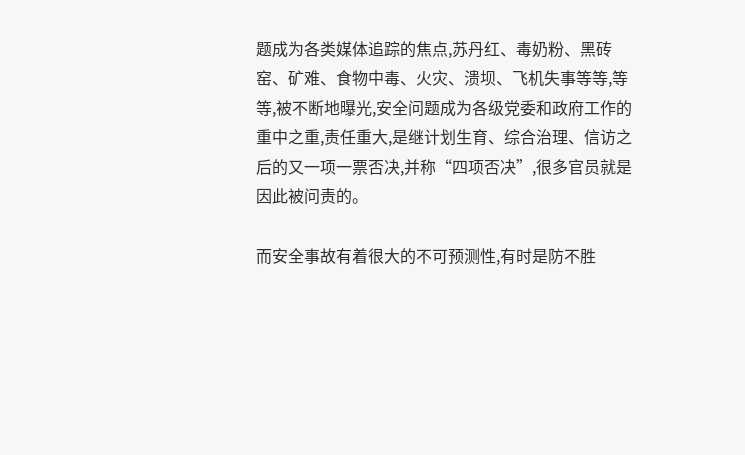题成为各类媒体追踪的焦点,苏丹红、毒奶粉、黑砖窑、矿难、食物中毒、火灾、溃坝、飞机失事等等,等等,被不断地曝光,安全问题成为各级党委和政府工作的重中之重,责任重大,是继计划生育、综合治理、信访之后的又一项一票否决,并称“四项否决”,很多官员就是因此被问责的。

而安全事故有着很大的不可预测性,有时是防不胜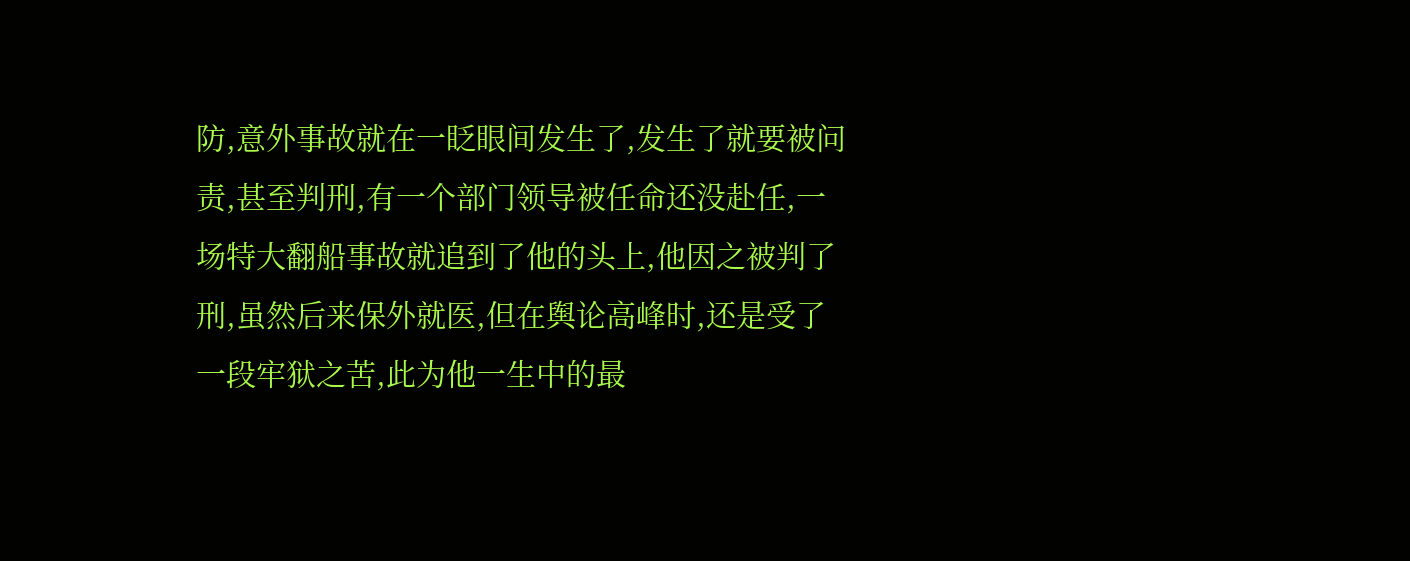防,意外事故就在一眨眼间发生了,发生了就要被问责,甚至判刑,有一个部门领导被任命还没赴任,一场特大翻船事故就追到了他的头上,他因之被判了刑,虽然后来保外就医,但在舆论高峰时,还是受了一段牢狱之苦,此为他一生中的最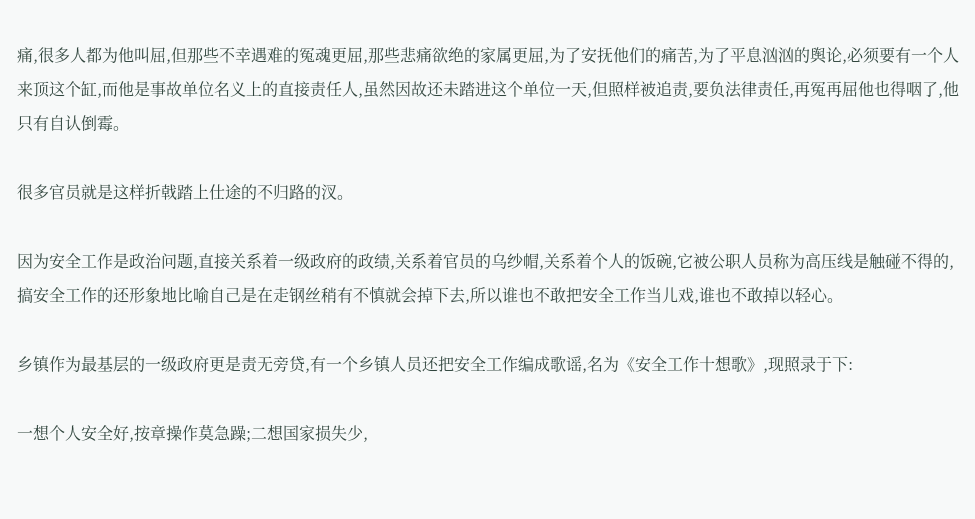痛,很多人都为他叫屈,但那些不幸遇难的冤魂更屈,那些悲痛欲绝的家属更屈,为了安抚他们的痛苦,为了平息汹汹的舆论,必须要有一个人来顶这个缸,而他是事故单位名义上的直接责任人,虽然因故还未踏进这个单位一天,但照样被追责,要负法律责任,再冤再屈他也得咽了,他只有自认倒霉。

很多官员就是这样折戟踏上仕途的不归路的汊。

因为安全工作是政治问题,直接关系着一级政府的政绩,关系着官员的乌纱帽,关系着个人的饭碗,它被公职人员称为高压线是触碰不得的,搞安全工作的还形象地比喻自己是在走钢丝稍有不慎就会掉下去,所以谁也不敢把安全工作当儿戏,谁也不敢掉以轻心。

乡镇作为最基层的一级政府更是责无旁贷,有一个乡镇人员还把安全工作编成歌谣,名为《安全工作十想歌》,现照录于下:

一想个人安全好,按章操作莫急躁;二想国家损失少,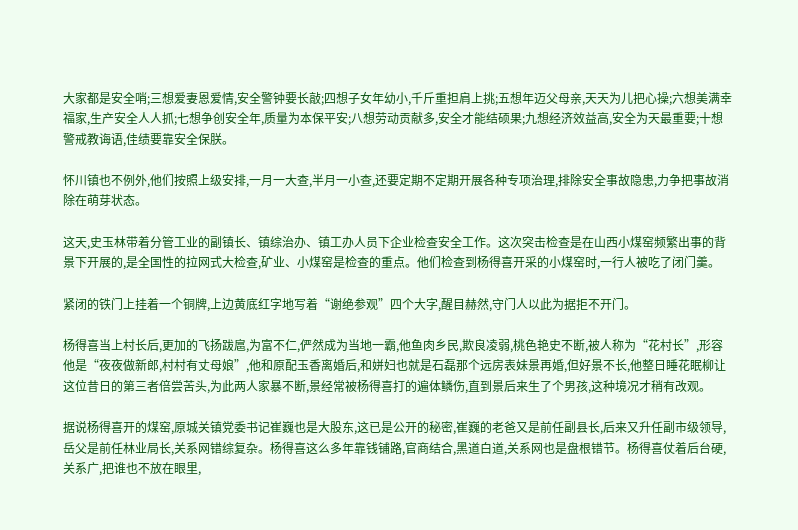大家都是安全哨;三想爱妻恩爱情,安全警钟要长敲;四想子女年幼小,千斤重担肩上挑;五想年迈父母亲,天天为儿把心操;六想美满幸福家,生产安全人人抓;七想争创安全年,质量为本保平安;八想劳动贡献多,安全才能结硕果;九想经济效益高,安全为天最重要;十想警戒教诲语,佳绩要靠安全保朕。

怀川镇也不例外,他们按照上级安排,一月一大查,半月一小查,还要定期不定期开展各种专项治理,排除安全事故隐患,力争把事故消除在萌芽状态。

这天,史玉林带着分管工业的副镇长、镇综治办、镇工办人员下企业检查安全工作。这次突击检查是在山西小煤窑频繁出事的背景下开展的,是全国性的拉网式大检查,矿业、小煤窑是检查的重点。他们检查到杨得喜开采的小煤窑时,一行人被吃了闭门羹。

紧闭的铁门上挂着一个铜牌,上边黄底红字地写着“谢绝参观”四个大字,醒目赫然,守门人以此为据拒不开门。

杨得喜当上村长后,更加的飞扬跋扈,为富不仁,俨然成为当地一霸,他鱼肉乡民,欺良凌弱,桃色艳史不断,被人称为“花村长”,形容他是“夜夜做新郎,村村有丈母娘”,他和原配玉香离婚后,和姘妇也就是石磊那个远房表妹景再婚,但好景不长,他整日睡花眠柳让这位昔日的第三者倍尝苦头,为此两人家暴不断,景经常被杨得喜打的遍体鳞伤,直到景后来生了个男孩,这种境况才稍有改观。

据说杨得喜开的煤窑,原城关镇党委书记崔巍也是大股东,这已是公开的秘密,崔巍的老爸又是前任副县长,后来又升任副市级领导,岳父是前任林业局长,关系网错综复杂。杨得喜这么多年靠钱铺路,官商结合,黑道白道,关系网也是盘根错节。杨得喜仗着后台硬,关系广,把谁也不放在眼里,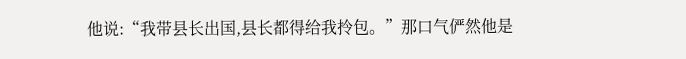他说:“我带县长出国,县长都得给我拎包。”那口气俨然他是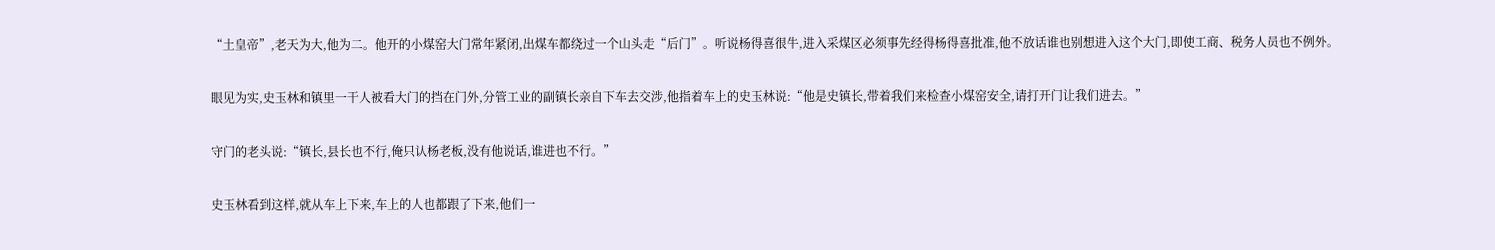“土皇帝”,老天为大,他为二。他开的小煤窑大门常年紧闭,出煤车都绕过一个山头走“后门”。听说杨得喜很牛,进入采煤区必须事先经得杨得喜批准,他不放话谁也别想进入这个大门,即使工商、税务人员也不例外。

眼见为实,史玉林和镇里一干人被看大门的挡在门外,分管工业的副镇长亲自下车去交涉,他指着车上的史玉林说:“他是史镇长,带着我们来检查小煤窑安全,请打开门让我们进去。”

守门的老头说:“镇长,县长也不行,俺只认杨老板,没有他说话,谁进也不行。”

史玉林看到这样,就从车上下来,车上的人也都跟了下来,他们一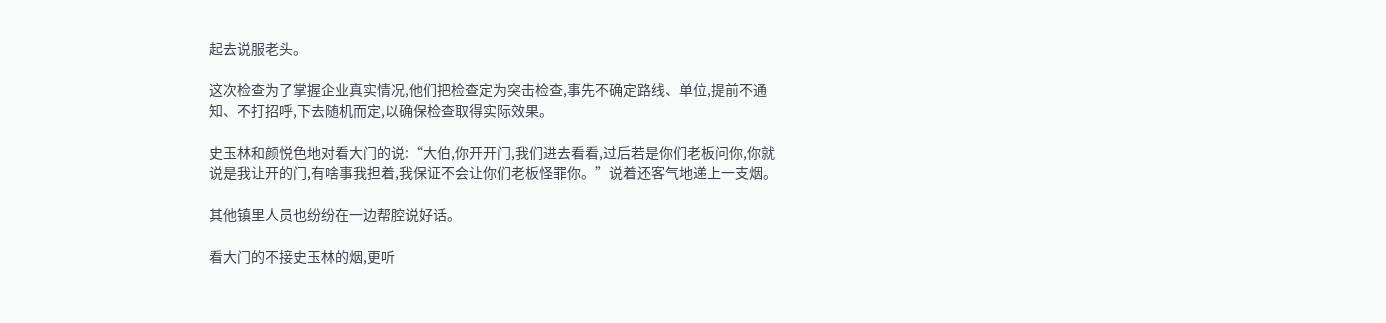起去说服老头。

这次检查为了掌握企业真实情况,他们把检查定为突击检查,事先不确定路线、单位,提前不通知、不打招呼,下去随机而定,以确保检查取得实际效果。

史玉林和颜悦色地对看大门的说:“大伯,你开开门,我们进去看看,过后若是你们老板问你,你就说是我让开的门,有啥事我担着,我保证不会让你们老板怪罪你。”说着还客气地递上一支烟。

其他镇里人员也纷纷在一边帮腔说好话。

看大门的不接史玉林的烟,更听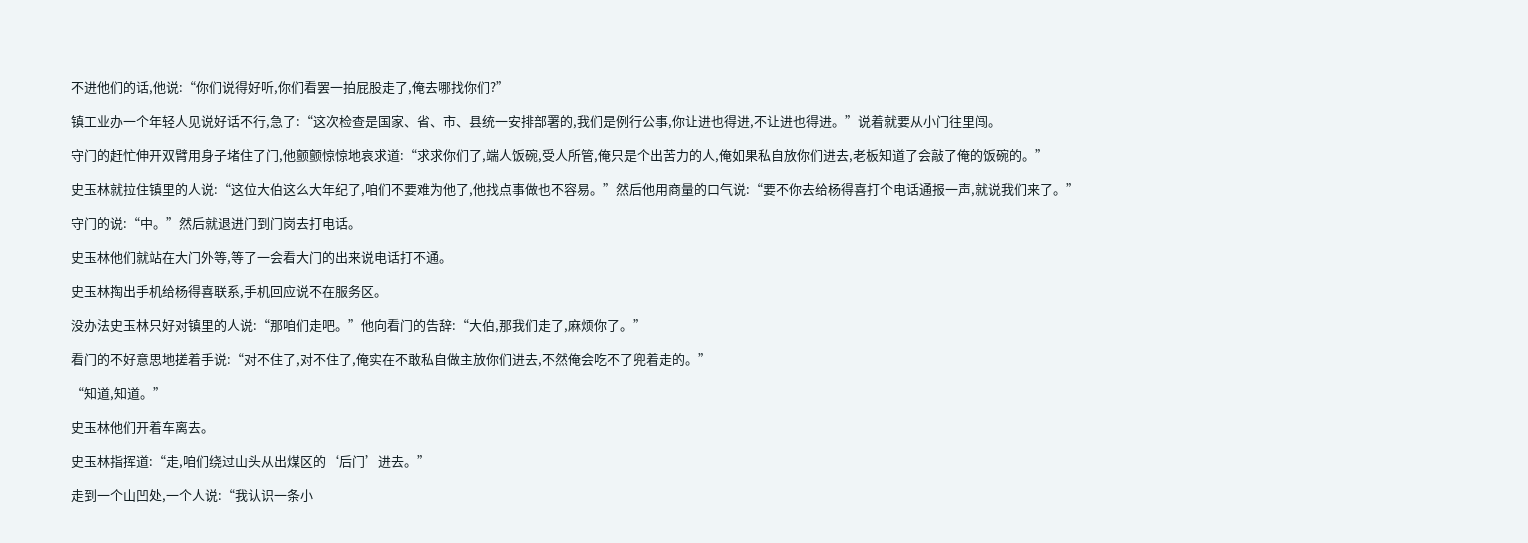不进他们的话,他说:“你们说得好听,你们看罢一拍屁股走了,俺去哪找你们?”

镇工业办一个年轻人见说好话不行,急了:“这次检查是国家、省、市、县统一安排部署的,我们是例行公事,你让进也得进,不让进也得进。”说着就要从小门往里闯。

守门的赶忙伸开双臂用身子堵住了门,他颤颤惊惊地哀求道:“求求你们了,端人饭碗,受人所管,俺只是个出苦力的人,俺如果私自放你们进去,老板知道了会敲了俺的饭碗的。”

史玉林就拉住镇里的人说:“这位大伯这么大年纪了,咱们不要难为他了,他找点事做也不容易。”然后他用商量的口气说:“要不你去给杨得喜打个电话通报一声,就说我们来了。”

守门的说:“中。”然后就退进门到门岗去打电话。

史玉林他们就站在大门外等,等了一会看大门的出来说电话打不通。

史玉林掏出手机给杨得喜联系,手机回应说不在服务区。

没办法史玉林只好对镇里的人说:“那咱们走吧。”他向看门的告辞:“大伯,那我们走了,麻烦你了。”

看门的不好意思地搓着手说:“对不住了,对不住了,俺实在不敢私自做主放你们进去,不然俺会吃不了兜着走的。”

“知道,知道。”

史玉林他们开着车离去。

史玉林指挥道:“走,咱们绕过山头从出煤区的‘后门’进去。”

走到一个山凹处,一个人说:“我认识一条小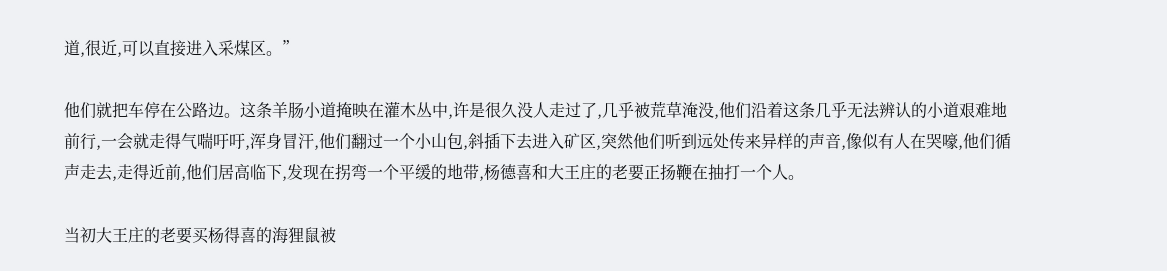道,很近,可以直接进入采煤区。”

他们就把车停在公路边。这条羊肠小道掩映在灌木丛中,许是很久没人走过了,几乎被荒草淹没,他们沿着这条几乎无法辨认的小道艰难地前行,一会就走得气喘吁吁,浑身冒汗,他们翻过一个小山包,斜插下去进入矿区,突然他们听到远处传来异样的声音,像似有人在哭嚎,他们循声走去,走得近前,他们居高临下,发现在拐弯一个平缓的地带,杨德喜和大王庄的老要正扬鞭在抽打一个人。

当初大王庄的老要买杨得喜的海狸鼠被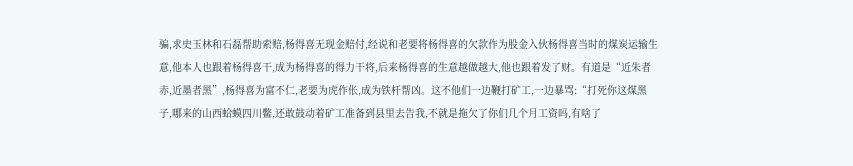骗,求史玉林和石磊帮助索赔,杨得喜无现金赔付,经说和老要将杨得喜的欠款作为股金入伙杨得喜当时的煤炭运输生意,他本人也跟着杨得喜干,成为杨得喜的得力干将,后来杨得喜的生意越做越大,他也跟着发了财。有道是“近朱者赤,近墨者黑”,杨得喜为富不仁,老要为虎作伥,成为铁杆帮凶。这不他们一边鞭打矿工,一边暴骂:“打死你这煤黑子,哪来的山西蛤蟆四川鳖,还敢鼓动着矿工准备到县里去告我,不就是拖欠了你们几个月工资吗,有啥了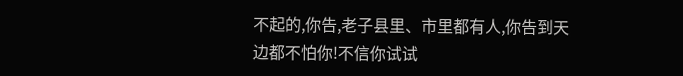不起的,你告,老子县里、市里都有人,你告到天边都不怕你!不信你试试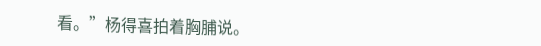看。”杨得喜拍着胸脯说。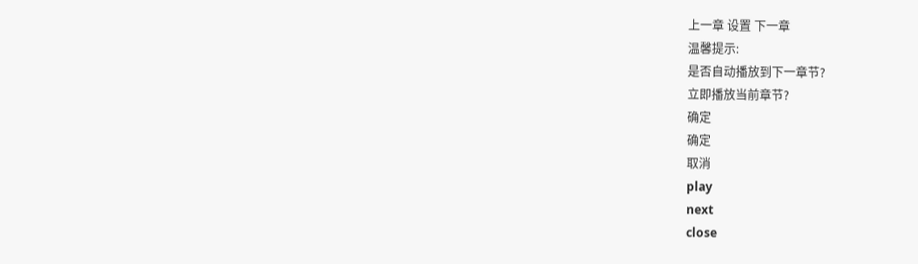上一章 设置 下一章
温馨提示:
是否自动播放到下一章节?
立即播放当前章节?
确定
确定
取消
play
next
close